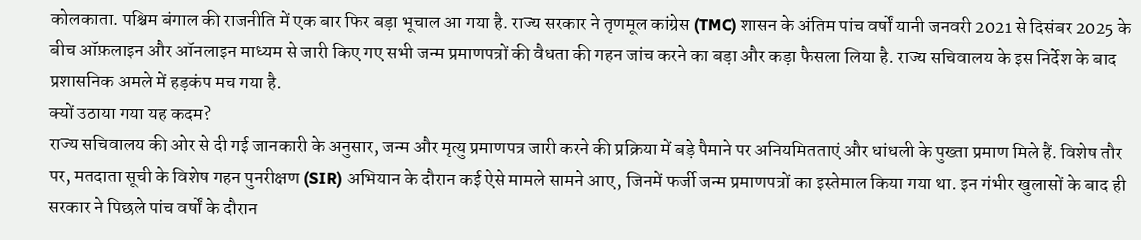कोलकाता. पश्चिम बंगाल की राजनीति में एक बार फिर बड़ा भूचाल आ गया है. राज्य सरकार ने तृणमूल कांग्रेस (TMC) शासन के अंतिम पांच वर्षों यानी जनवरी 2021 से दिसंबर 2025 के बीच ऑफ़लाइन और ऑनलाइन माध्यम से जारी किए गए सभी जन्म प्रमाणपत्रों की वैधता की गहन जांच करने का बड़ा और कड़ा फैसला लिया है. राज्य सचिवालय के इस निर्देश के बाद प्रशासनिक अमले में हड़कंप मच गया है.
क्यों उठाया गया यह कदम?
राज्य सचिवालय की ओर से दी गई जानकारी के अनुसार, जन्म और मृत्यु प्रमाणपत्र जारी करने की प्रक्रिया में बड़े पैमाने पर अनियमितताएं और धांधली के पुख्ता प्रमाण मिले हैं. विशेष तौर पर, मतदाता सूची के विशेष गहन पुनरीक्षण (SIR) अभियान के दौरान कई ऐसे मामले सामने आए, जिनमें फर्जी जन्म प्रमाणपत्रों का इस्तेमाल किया गया था. इन गंभीर खुलासों के बाद ही सरकार ने पिछले पांच वर्षों के दौरान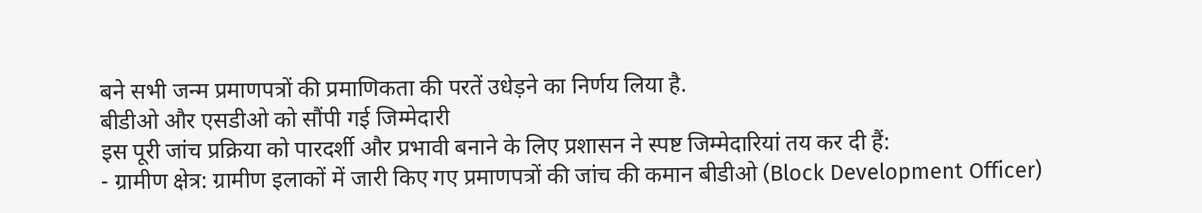बने सभी जन्म प्रमाणपत्रों की प्रमाणिकता की परतें उधेड़ने का निर्णय लिया है.
बीडीओ और एसडीओ को सौंपी गई जिम्मेदारी
इस पूरी जांच प्रक्रिया को पारदर्शी और प्रभावी बनाने के लिए प्रशासन ने स्पष्ट जिम्मेदारियां तय कर दी हैं:
- ग्रामीण क्षेत्र: ग्रामीण इलाकों में जारी किए गए प्रमाणपत्रों की जांच की कमान बीडीओ (Block Development Officer)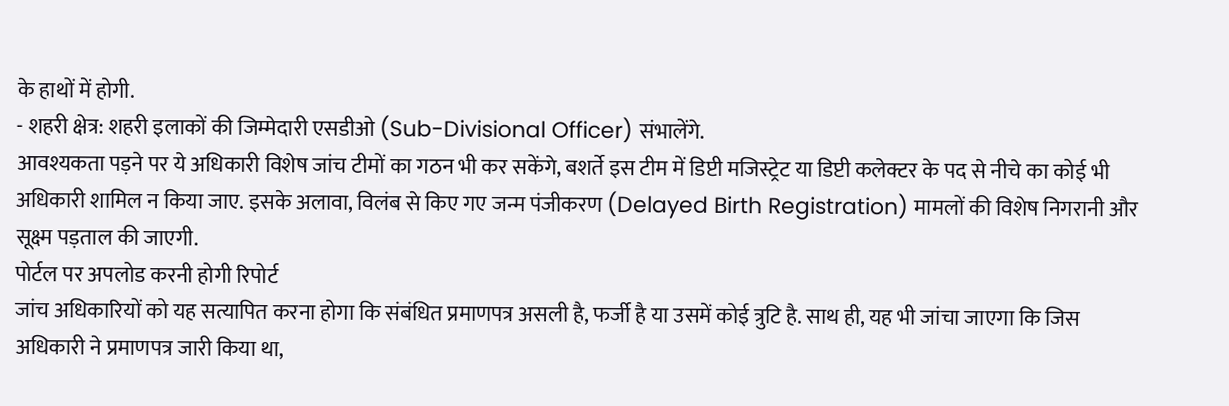के हाथों में होगी.
- शहरी क्षेत्र: शहरी इलाकों की जिम्मेदारी एसडीओ (Sub-Divisional Officer) संभालेंगे.
आवश्यकता पड़ने पर ये अधिकारी विशेष जांच टीमों का गठन भी कर सकेंगे, बशर्ते इस टीम में डिप्टी मजिस्ट्रेट या डिप्टी कलेक्टर के पद से नीचे का कोई भी अधिकारी शामिल न किया जाए. इसके अलावा, विलंब से किए गए जन्म पंजीकरण (Delayed Birth Registration) मामलों की विशेष निगरानी और सूक्ष्म पड़ताल की जाएगी.
पोर्टल पर अपलोड करनी होगी रिपोर्ट
जांच अधिकारियों को यह सत्यापित करना होगा कि संबंधित प्रमाणपत्र असली है, फर्जी है या उसमें कोई त्रुटि है. साथ ही, यह भी जांचा जाएगा कि जिस अधिकारी ने प्रमाणपत्र जारी किया था,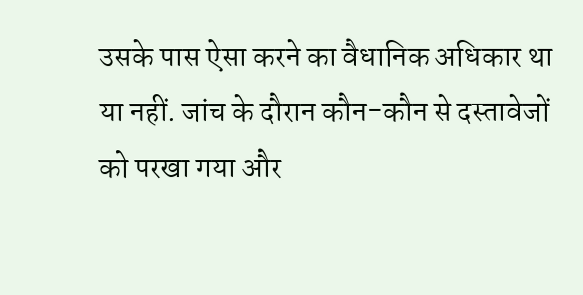उसके पास ऐसा करने का वैधानिक अधिकार था या नहीं. जांच के दौरान कौन-कौन से दस्तावेजों को परखा गया और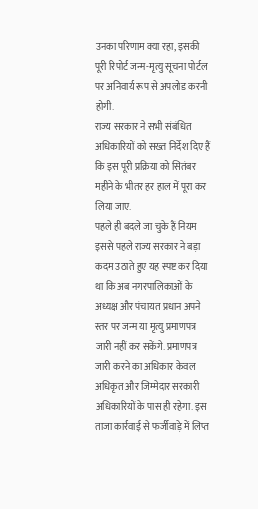उनका परिणाम क्या रहा, इसकी पूरी रिपोर्ट जन्म-मृत्यु सूचना पोर्टल पर अनिवार्य रूप से अपलोड करनी होगी.
राज्य सरकार ने सभी संबंधित अधिकारियों को सख्त निर्देश दिए हैं कि इस पूरी प्रक्रिया को सितंबर महीने के भीतर हर हाल में पूरा कर लिया जाए.
पहले ही बदले जा चुके हैं नियम
इससे पहले राज्य सरकार ने बड़ा कदम उठाते हुए यह स्पष्ट कर दिया था कि अब नगरपालिकाओं के अध्यक्ष और पंचायत प्रधान अपने स्तर पर जन्म या मृत्यु प्रमाणपत्र जारी नहीं कर सकेंगे. प्रमाणपत्र जारी करने का अधिकार केवल अधिकृत और जिम्मेदार सरकारी अधिकारियों के पास ही रहेगा. इस ताजा कार्रवाई से फर्जीवाड़े में लिप्त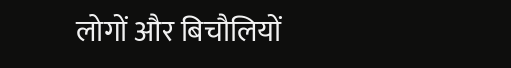लोगों और बिचौलियों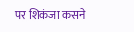पर शिकंजा कसने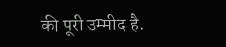की पूरी उम्मीद है.